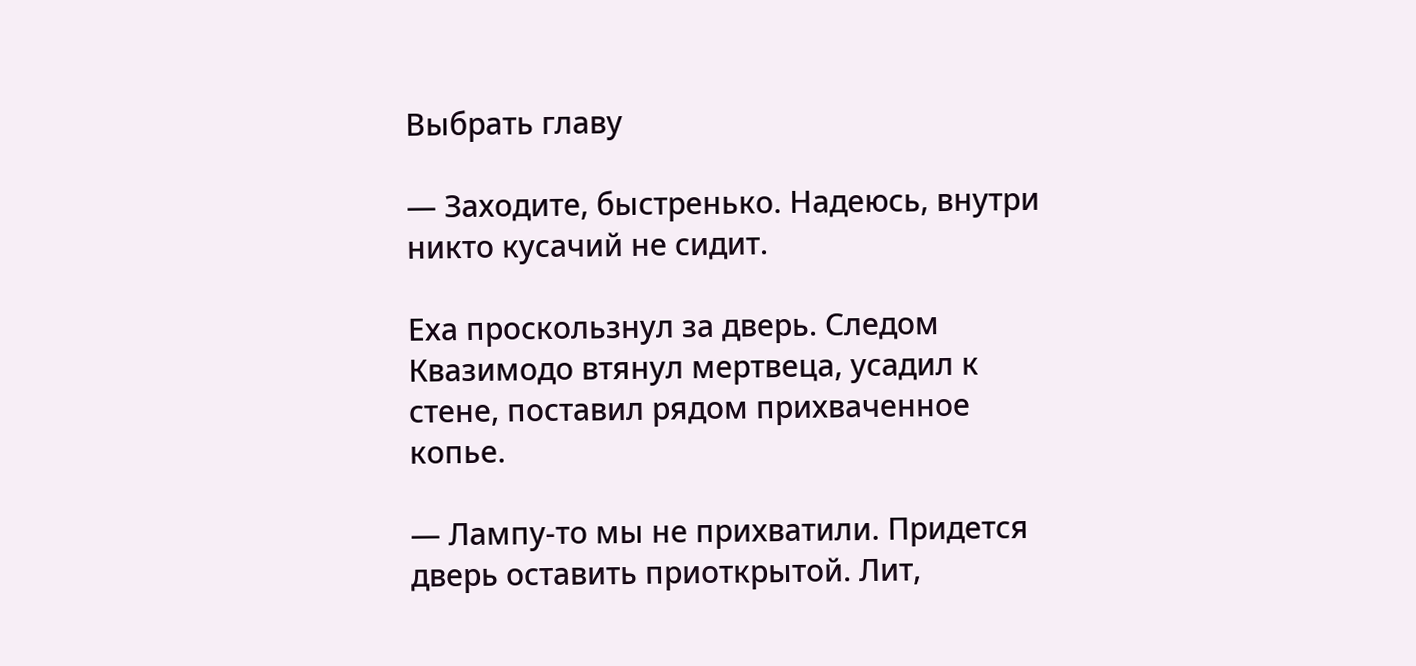Выбрать главу

— Заходите, быстренько. Надеюсь, внутри никто кусачий не сидит.

Еха проскользнул за дверь. Следом Квазимодо втянул мертвеца, усадил к стене, поставил рядом прихваченное копье.

— Лампу-то мы не прихватили. Придется дверь оставить приоткрытой. Лит,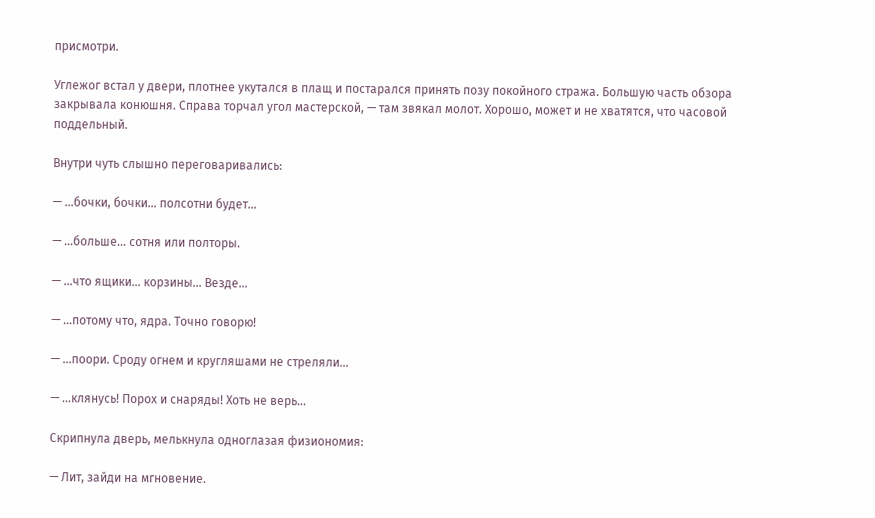присмотри.

Углежог встал у двери, плотнее укутался в плащ и постарался принять позу покойного стража. Большую часть обзора закрывала конюшня. Справа торчал угол мастерской, — там звякал молот. Хорошо, может и не хватятся, что часовой поддельный.

Внутри чуть слышно переговаривались:

— …бочки, бочки… полсотни будет…

— …больше… сотня или полторы.

— …что ящики… корзины… Везде…

— …потому что, ядра. Точно говорю!

— …поори. Сроду огнем и кругляшами не стреляли…

— …клянусь! Порох и снаряды! Хоть не верь…

Скрипнула дверь, мелькнула одноглазая физиономия:

— Лит, зайди на мгновение.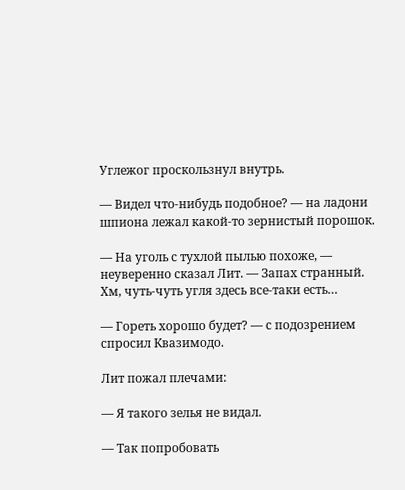Углежог проскользнул внутрь.

— Видел что-нибудь подобное? — на ладони шпиона лежал какой-то зернистый порошок.

— На уголь с тухлой пылью похоже, — неуверенно сказал Лит. — Запах странный. Хм, чуть-чуть угля здесь все-таки есть…

— Гореть хорошо будет? — с подозрением спросил Квазимодо.

Лит пожал плечами:

— Я такого зелья не видал.

— Так попробовать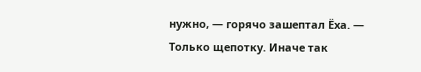нужно, — горячо зашептал Ёха. — Только щепотку. Иначе так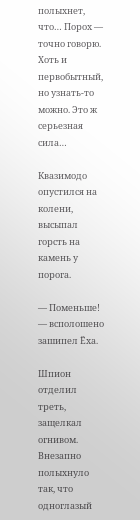полыхнет, что… Порох — точно говорю. Хоть и первобытный, но узнать-то можно. Это ж серьезная сила…

Квазимодо опустился на колени, высыпал горсть на камень у порога.

— Поменьше! — всполошено зашипел Ёха.

Шпион отделил треть, защелкал огнивом. Внезапно полыхнуло так, что одноглазый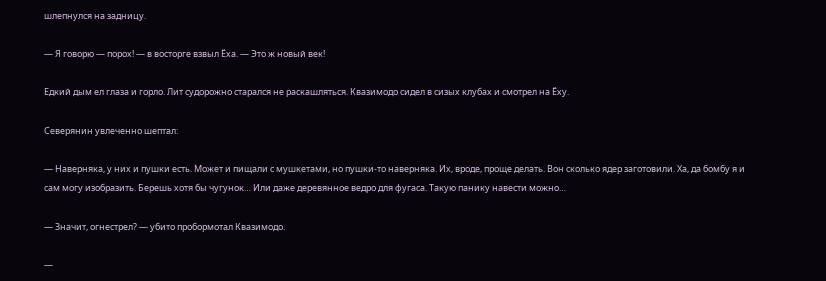шлепнулся на задницу.

— Я говорю — порох! — в восторге взвыл Ёха. — Это ж новый век!

Едкий дым ел глаза и горло. Лит судорожно старался не раскашляться. Квазимодо сидел в сизых клубах и смотрел на Ёху.

Северянин увлеченно шептал:

— Наверняка, у них и пушки есть. Может и пищали с мушкетами, но пушки-то наверняка. Их, вроде, проще делать. Вон сколько ядер заготовили. Ха, да бомбу я и сам могу изобразить. Берешь хотя бы чугунок… Или даже деревянное ведро для фугаса. Такую панику навести можно…

— Значит, огнестрел? — убито пробормотал Квазимодо.

—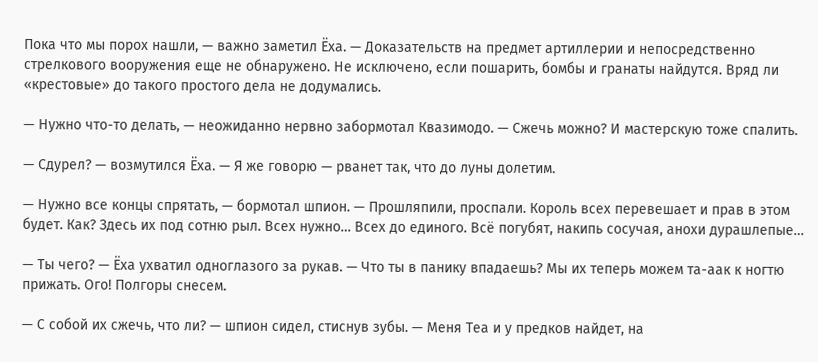Пока что мы порох нашли, — важно заметил Ёха. — Доказательств на предмет артиллерии и непосредственно стрелкового вооружения еще не обнаружено. Не исключено, если пошарить, бомбы и гранаты найдутся. Вряд ли «крестовые» до такого простого дела не додумались.

— Нужно что-то делать, — неожиданно нервно забормотал Квазимодо. — Сжечь можно? И мастерскую тоже спалить.

— Сдурел? — возмутился Ёха. — Я же говорю — рванет так, что до луны долетим.

— Нужно все концы спрятать, — бормотал шпион. — Прошляпили, проспали. Король всех перевешает и прав в этом будет. Как? Здесь их под сотню рыл. Всех нужно… Всех до единого. Всё погубят, накипь сосучая, анохи дурашлепые…

— Ты чего? — Ёха ухватил одноглазого за рукав. — Что ты в панику впадаешь? Мы их теперь можем та-аак к ногтю прижать. Ого! Полгоры снесем.

— С собой их сжечь, что ли? — шпион сидел, стиснув зубы. — Меня Теа и у предков найдет, на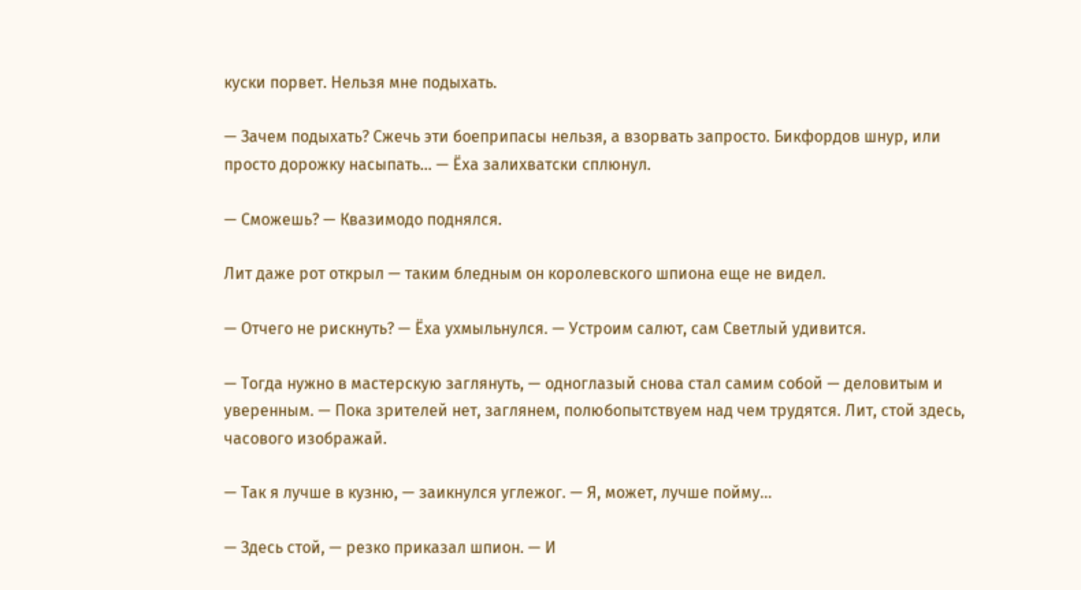куски порвет. Нельзя мне подыхать.

— Зачем подыхать? Сжечь эти боеприпасы нельзя, а взорвать запросто. Бикфордов шнур, или просто дорожку насыпать… — Ёха залихватски сплюнул.

— Сможешь? — Квазимодо поднялся.

Лит даже рот открыл — таким бледным он королевского шпиона еще не видел.

— Отчего не рискнуть? — Ёха ухмыльнулся. — Устроим салют, сам Светлый удивится.

— Тогда нужно в мастерскую заглянуть, — одноглазый снова стал самим собой — деловитым и уверенным. — Пока зрителей нет, заглянем, полюбопытствуем над чем трудятся. Лит, стой здесь, часового изображай.

— Так я лучше в кузню, — заикнулся углежог. — Я, может, лучше пойму…

— Здесь стой, — резко приказал шпион. — И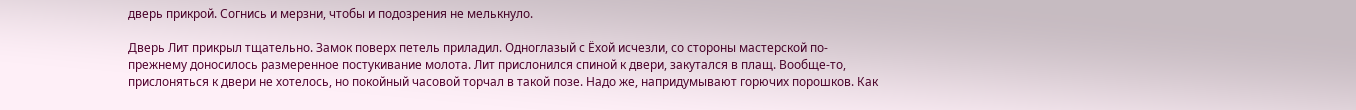дверь прикрой. Согнись и мерзни, чтобы и подозрения не мелькнуло.

Дверь Лит прикрыл тщательно. Замок поверх петель приладил. Одноглазый с Ёхой исчезли, со стороны мастерской по-прежнему доносилось размеренное постукивание молота. Лит прислонился спиной к двери, закутался в плащ. Вообще-то, прислоняться к двери не хотелось, но покойный часовой торчал в такой позе. Надо же, напридумывают горючих порошков. Как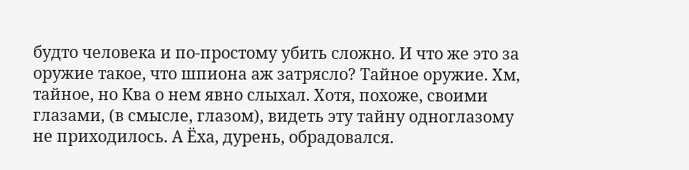будто человека и по-простому убить сложно. И что же это за оружие такое, что шпиона аж затрясло? Тайное оружие. Хм, тайное, но Ква о нем явно слыхал. Хотя, похоже, своими глазами, (в смысле, глазом), видеть эту тайну одноглазому не приходилось. А Ёха, дурень, обрадовался.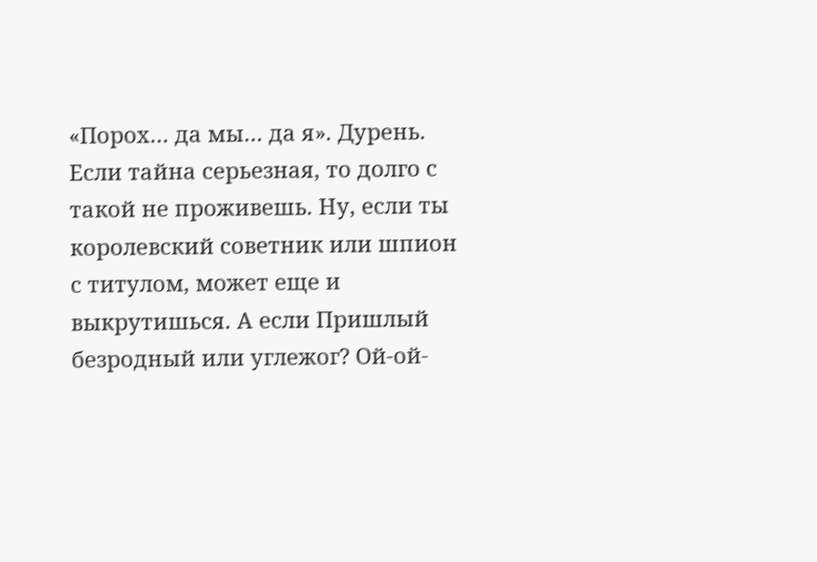«Порох… да мы… да я». Дурень. Если тайна серьезная, то долго с такой не проживешь. Ну, если ты королевский советник или шпион с титулом, может еще и выкрутишься. А если Пришлый безродный или углежог? Ой-ой-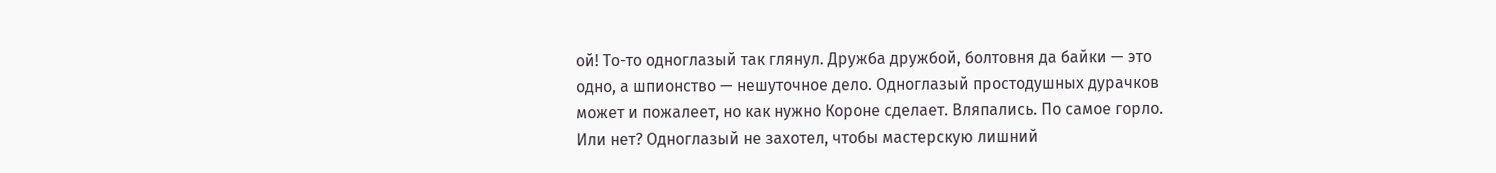ой! То-то одноглазый так глянул. Дружба дружбой, болтовня да байки — это одно, а шпионство — нешуточное дело. Одноглазый простодушных дурачков может и пожалеет, но как нужно Короне сделает. Вляпались. По самое горло. Или нет? Одноглазый не захотел, чтобы мастерскую лишний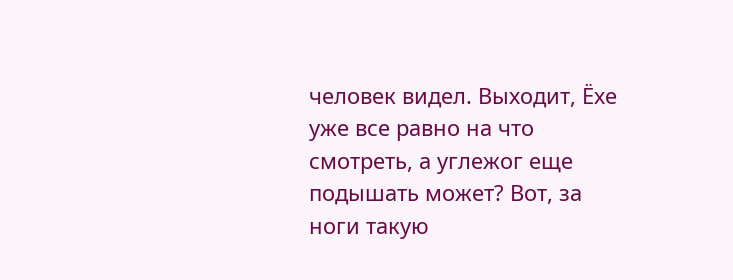человек видел. Выходит, Ёхе уже все равно на что смотреть, а углежог еще подышать может? Вот, за ноги такую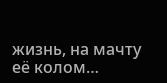жизнь, на мачту её колом…